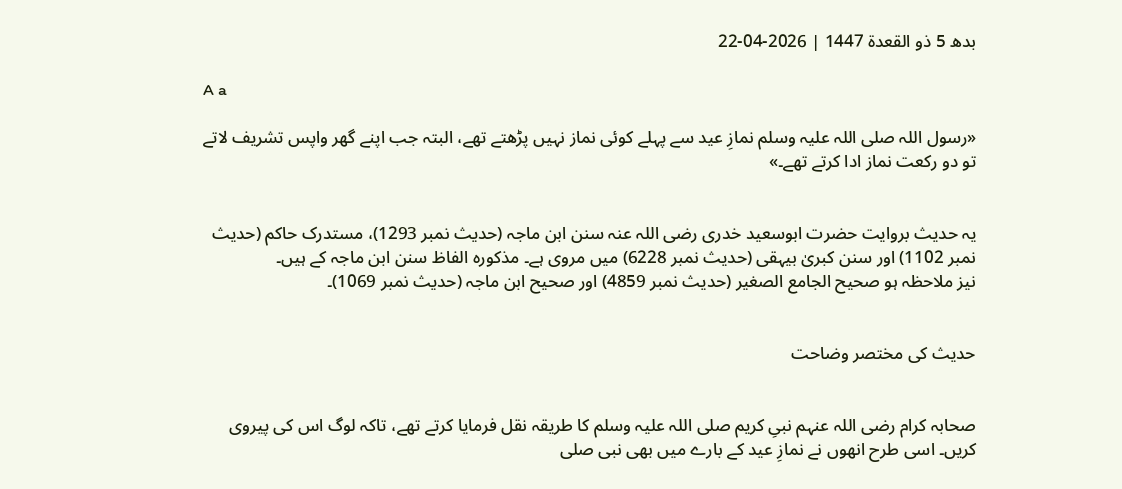بدھ 5 ذو القعدة 1447 | 2026-04-22

A a

«رسول اللہ صلی اللہ علیہ وسلم نمازِ عید سے پہلے کوئی نماز نہیں پڑھتے تھے، البتہ جب اپنے گھر واپس تشریف لاتے تو دو رکعت نماز ادا کرتے تھے۔»


یہ حدیث بروایت حضرت ابوسعید خدری رضی اللہ عنہ سنن ابن ماجہ (حدیث نمبر 1293)، مستدرک حاکم (حدیث نمبر 1102) اور سنن کبریٰ بیہقی (حدیث نمبر 6228) میں مروی ہے۔ مذکورہ الفاظ سنن ابن ماجہ کے ہیں۔
نیز ملاحظہ ہو صحیح الجامع الصغیر (حدیث نمبر 4859) اور صحیح ابن ماجہ (حدیث نمبر 1069)۔


حدیث کی مختصر وضاحت


صحابہ کرام رضی اللہ عنہم نبیِ کریم صلی اللہ علیہ وسلم کا طریقہ نقل فرمایا کرتے تھے، تاکہ لوگ اس کی پیروی کریں۔ اسی طرح انھوں نے نمازِ عید کے بارے میں بھی نبی صلی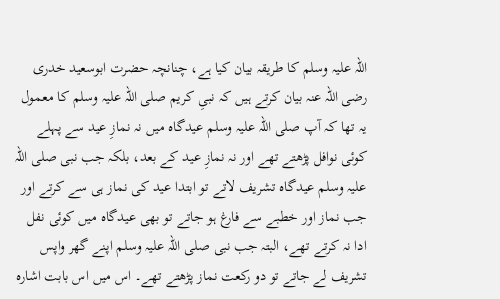اللہ علیہ وسلم کا طریقہ بیان کیا ہے، چنانچہ حضرت ابوسعید خدری رضی اللہ عنہ بیان کرتے ہیں کہ نبیِ کریم صلی اللہ علیہ وسلم کا معمول یہ تھا کہ آپ صلی اللہ علیہ وسلم عیدگاہ میں نہ نمازِ عید سے پہلے کوئی نوافل پڑھتے تھے اور نہ نمازِ عید کے بعد، بلکہ جب نبی صلی اللہ علیہ وسلم عیدگاہ تشریف لاتے تو ابتدا عید کی نماز ہی سے کرتے اور جب نماز اور خطبے سے فارغ ہو جاتے تو بھی عیدگاہ میں کوئی نفل ادا نہ کرتے تھے، البتہ جب نبی صلی اللہ علیہ وسلم اپنے گھر واپس تشریف لے جاتے تو دو رکعت نماز پڑھتے تھے۔ اس میں اس بابت اشارہ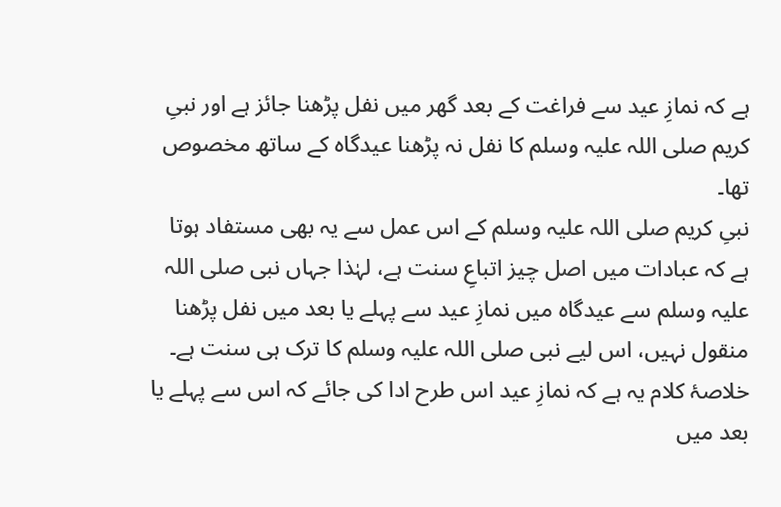ہے کہ نمازِ عید سے فراغت کے بعد گھر میں نفل پڑھنا جائز ہے اور نبیِ کریم صلی اللہ علیہ وسلم کا نفل نہ پڑھنا عیدگاہ کے ساتھ مخصوص تھا۔
نبیِ کریم صلی اللہ علیہ وسلم کے اس عمل سے یہ بھی مستفاد ہوتا ہے کہ عبادات میں اصل چیز اتباعِ سنت ہے، لہٰذا جہاں نبی صلی اللہ علیہ وسلم سے عیدگاہ میں نمازِ عید سے پہلے یا بعد میں نفل پڑھنا منقول نہیں، اس لیے نبی صلی اللہ علیہ وسلم کا ترک ہی سنت ہے۔
خلاصۂ کلام یہ ہے کہ نمازِ عید اس طرح ادا کی جائے کہ اس سے پہلے یا بعد میں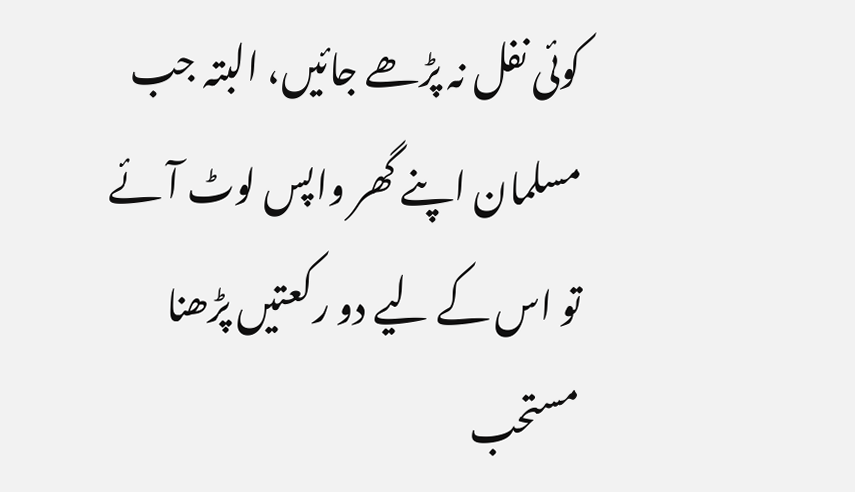کوئی نفل نہ پڑھے جائیں، البتہ جب مسلمان اپنے گھر واپس لوٹ آئے تو اس کے لیے دو رکعتیں پڑھنا مستحب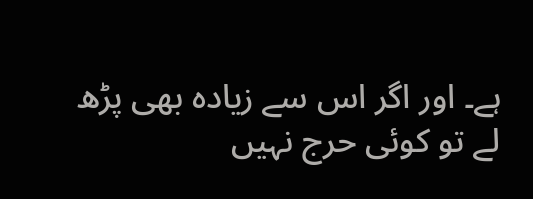ہے۔ اور اگر اس سے زیادہ بھی پڑھ لے تو کوئی حرج نہیں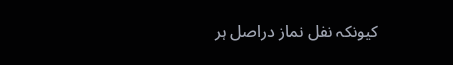کیونکہ نفل نماز دراصل ہر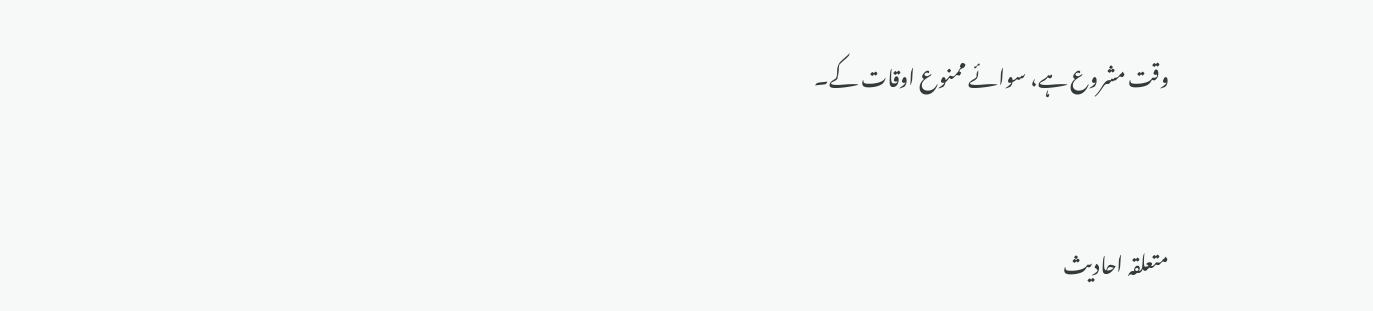وقت مشروع ہے، سوائے ممنوع اوقات کے۔


متعلقہ احادیث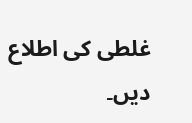غلطی کی اطلاع دیں۔